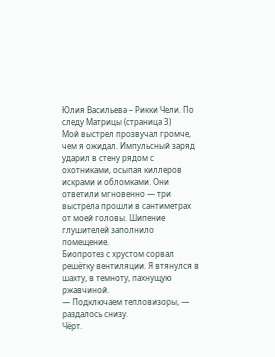Юлия Васильева – Рикки Чели. По следу Матрицы (страница 3)
Мой выстрел прозвучал громче, чем я ожидал. Импульсный заряд ударил в стену рядом с охотниками, осыпая киллеров искрами и обломками. Они ответили мгновенно — три выстрела прошли в сантиметрах от моей головы. Шипение глушителей заполнило помещение.
Биопротез с хрустом сорвал решётку вентиляции. Я втянулся в шахту, в темноту, пахнущую ржавчиной.
— Подключаем тепловизоры, — раздалось снизу.
Чёрт.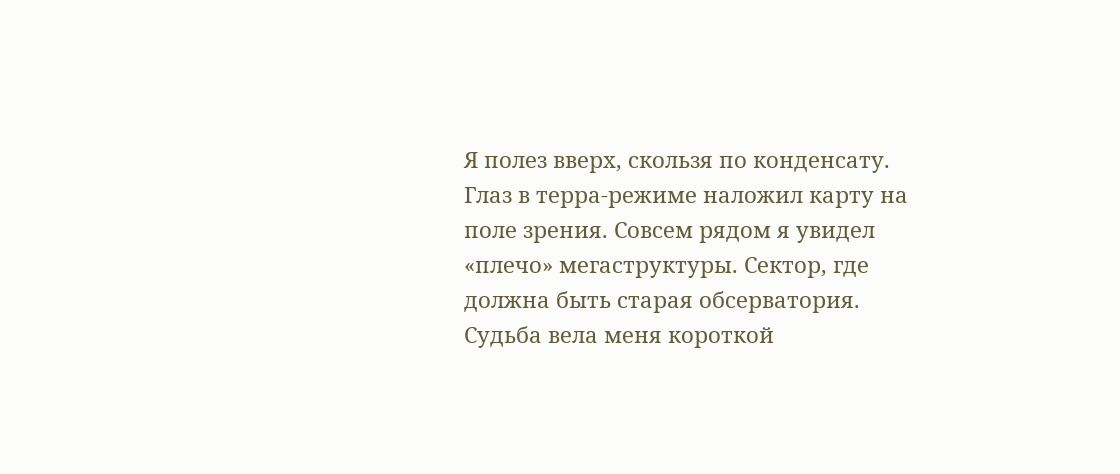Я полез вверх, скользя по конденсату. Глаз в терра-режиме наложил карту на поле зрения. Совсем рядом я увидел «плечо» мегаструктуры. Сектор, где должна быть старая обсерватория. Судьба вела меня короткой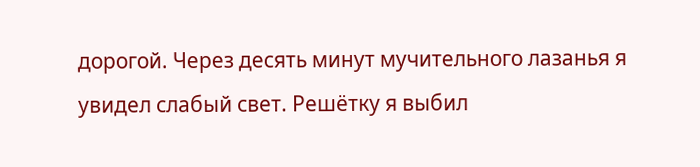дорогой. Через десять минут мучительного лазанья я увидел слабый свет. Решётку я выбил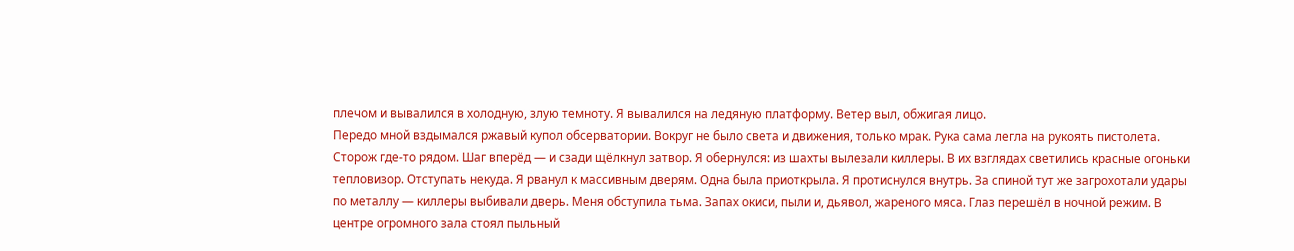плечом и вывалился в холодную, злую темноту. Я вывалился на ледяную платформу. Ветер выл, обжигая лицо.
Передо мной вздымался ржавый купол обсерватории. Вокруг не было света и движения, только мрак. Рука сама легла на рукоять пистолета. Сторож где-то рядом. Шаг вперёд — и сзади щёлкнул затвор. Я обернулся: из шахты вылезали киллеры. В их взглядах светились красные огоньки тепловизор. Отступать некуда. Я рванул к массивным дверям. Одна была приоткрыла. Я протиснулся внутрь. За спиной тут же загрохотали удары по металлу — киллеры выбивали дверь. Меня обступила тьма. Запах окиси, пыли и, дьявол, жареного мяса. Глаз перешёл в ночной режим. В центре огромного зала стоял пыльный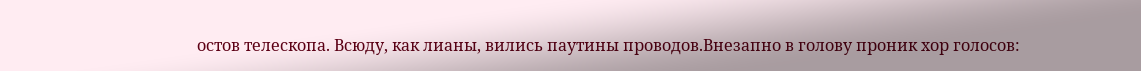остов телескопа. Всюду, как лианы, вились паутины проводов.Внезапно в голову проник хор голосов: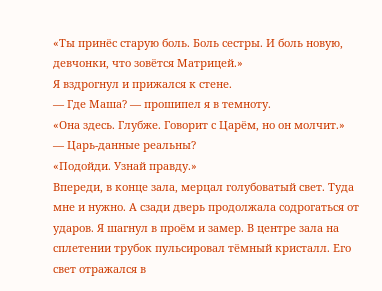«Ты принёс старую боль. Боль сестры. И боль новую, девчонки, что зовётся Матрицей.»
Я вздрогнул и прижался к стене.
— Где Маша? — прошипел я в темноту.
«Она здесь. Глубже. Говорит с Царём, но он молчит.»
— Царь-данные реальны?
«Подойди. Узнай правду.»
Впереди, в конце зала, мерцал голубоватый свет. Туда мне и нужно. А сзади дверь продолжала содрогаться от ударов. Я шагнул в проём и замер. В центре зала на сплетении трубок пульсировал тёмный кристалл. Его свет отражался в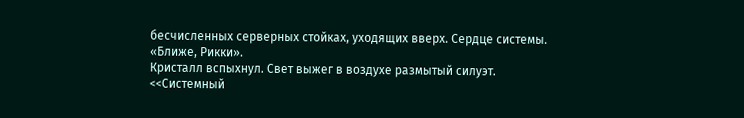бесчисленных серверных стойках, уходящих вверх. Сердце системы.
«Ближе, Рикки».
Кристалл вспыхнул. Свет выжег в воздухе размытый силуэт.
<<Системный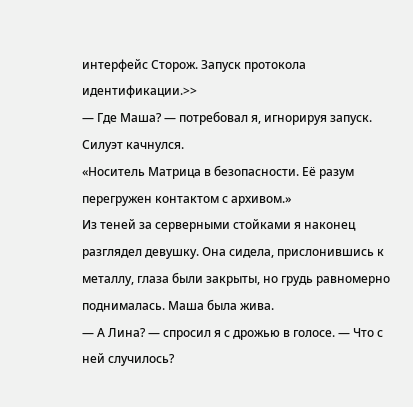интерфейс Сторож. Запуск протокола идентификации.>>
— Где Маша? — потребовал я, игнорируя запуск.
Силуэт качнулся.
«Носитель Матрица в безопасности. Её разум перегружен контактом с архивом.»
Из теней за серверными стойками я наконец разглядел девушку. Она сидела, прислонившись к металлу, глаза были закрыты, но грудь равномерно поднималась. Маша была жива.
— А Лина? — спросил я с дрожью в голосе. — Что с ней случилось?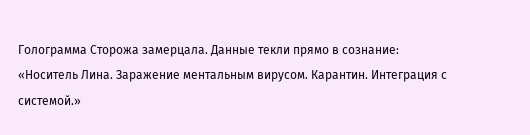Голограмма Сторожа замерцала. Данные текли прямо в сознание:
«Носитель Лина. Заражение ментальным вирусом. Карантин. Интеграция с системой.»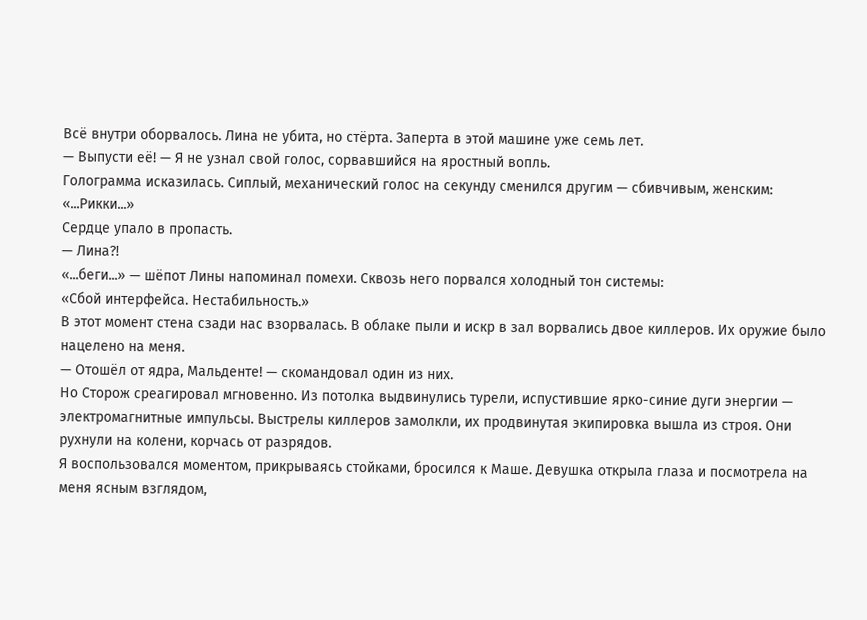Всё внутри оборвалось. Лина не убита, но стёрта. Заперта в этой машине уже семь лет.
— Выпусти её! — Я не узнал свой голос, сорвавшийся на яростный вопль.
Голограмма исказилась. Сиплый, механический голос на секунду сменился другим — сбивчивым, женским:
«...Рикки...»
Сердце упало в пропасть.
— Лина?!
«...беги...» — шёпот Лины напоминал помехи. Сквозь него порвался холодный тон системы:
«Сбой интерфейса. Нестабильность.»
В этот момент стена сзади нас взорвалась. В облаке пыли и искр в зал ворвались двое киллеров. Их оружие было нацелено на меня.
— Отошёл от ядра, Мальденте! — скомандовал один из них.
Но Сторож среагировал мгновенно. Из потолка выдвинулись турели, испустившие ярко-синие дуги энергии — электромагнитные импульсы. Выстрелы киллеров замолкли, их продвинутая экипировка вышла из строя. Они рухнули на колени, корчась от разрядов.
Я воспользовался моментом, прикрываясь стойками, бросился к Маше. Девушка открыла глаза и посмотрела на меня ясным взглядом,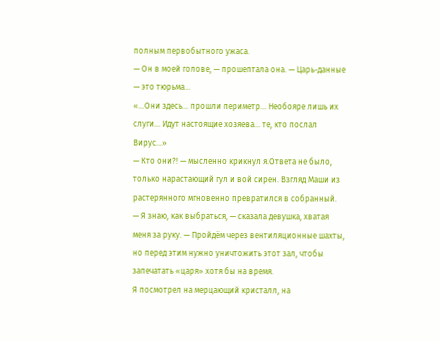полным первобытного ужаса.
— Он в моей голове, — прошептала она. — Царь-данные — это тюрьма...
«...Они здесь... прошли периметр... Необояре лишь их слуги... Идут настоящие хозяева... те, кто послал Вирус...»
— Кто они?! — мысленно крикнул я.Ответа не было, только нарастающий гул и вой сирен. Взгляд Маши из растерянного мгновенно превратился в собранный.
— Я знаю, как выбраться, — сказала девушка, хватая меня за руку. — Пройдём через вентиляционные шахты, но перед этим нужно уничтожить этот зал, чтобы запечатать «царя» хотя бы на время.
Я посмотрел на мерцающий кристалл, на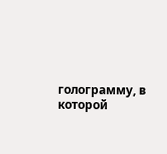голограмму, в которой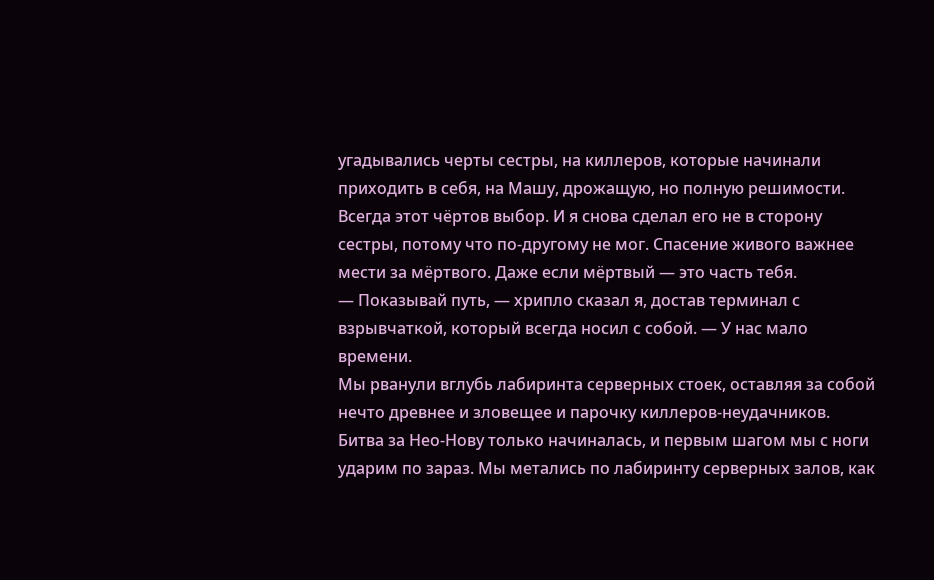угадывались черты сестры, на киллеров, которые начинали приходить в себя, на Машу, дрожащую, но полную решимости. Всегда этот чёртов выбор. И я снова сделал его не в сторону сестры, потому что по-другому не мог. Спасение живого важнее мести за мёртвого. Даже если мёртвый — это часть тебя.
— Показывай путь, — хрипло сказал я, достав терминал с взрывчаткой, который всегда носил с собой. — У нас мало времени.
Мы рванули вглубь лабиринта серверных стоек, оставляя за собой нечто древнее и зловещее и парочку киллеров-неудачников. Битва за Нео-Нову только начиналась, и первым шагом мы с ноги ударим по зараз. Мы метались по лабиринту серверных залов, как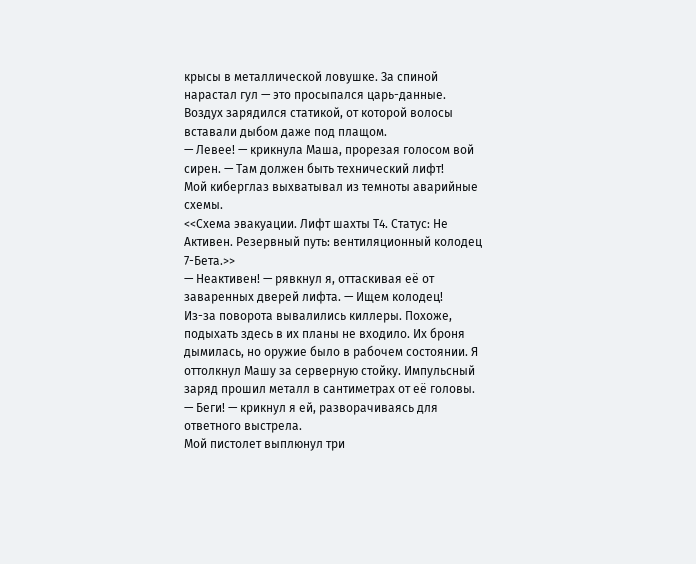крысы в металлической ловушке. За спиной нарастал гул — это просыпался царь-данные. Воздух зарядился статикой, от которой волосы вставали дыбом даже под плащом.
— Левее! — крикнула Маша, прорезая голосом вой сирен. — Там должен быть технический лифт!
Мой киберглаз выхватывал из темноты аварийные схемы.
<<Схема эвакуации. Лифт шахты Т4. Статус: Не Активен. Резервный путь: вентиляционный колодец 7-Бета.>>
— Неактивен! — рявкнул я, оттаскивая её от заваренных дверей лифта. — Ищем колодец!
Из-за поворота вывалились киллеры. Похоже, подыхать здесь в их планы не входило. Их броня дымилась, но оружие было в рабочем состоянии. Я оттолкнул Машу за серверную стойку. Импульсный заряд прошил металл в сантиметрах от её головы.
— Беги! — крикнул я ей, разворачиваясь для ответного выстрела.
Мой пистолет выплюнул три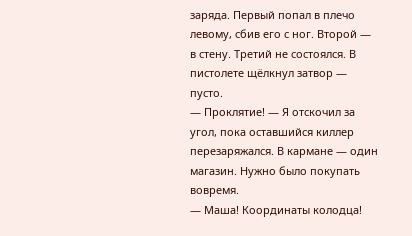заряда. Первый попал в плечо левому, сбив его с ног. Второй — в стену. Третий не состоялся. В пистолете щёлкнул затвор — пусто.
— Проклятие! — Я отскочил за угол, пока оставшийся киллер перезаряжался. В кармане — один магазин. Нужно было покупать вовремя.
— Маша! Координаты колодца!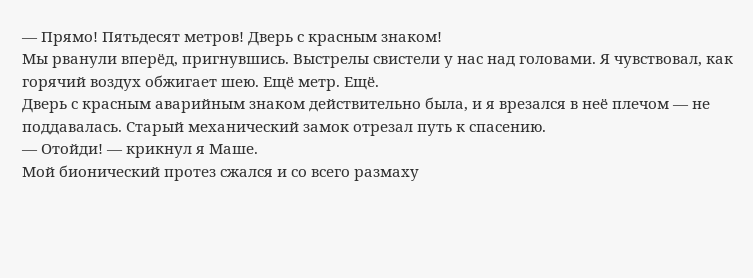— Прямо! Пятьдесят метров! Дверь с красным знаком!
Мы рванули вперёд, пригнувшись. Выстрелы свистели у нас над головами. Я чувствовал, как горячий воздух обжигает шею. Ещё метр. Ещё.
Дверь с красным аварийным знаком действительно была, и я врезался в неё плечом — не поддавалась. Старый механический замок отрезал путь к спасению.
— Отойди! — крикнул я Маше.
Мой бионический протез сжался и со всего размаху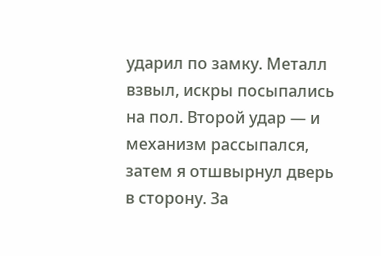ударил по замку. Металл взвыл, искры посыпались на пол. Второй удар — и механизм рассыпался, затем я отшвырнул дверь в сторону. За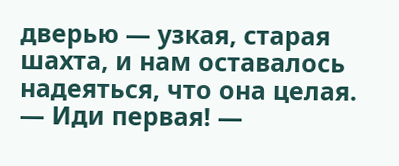дверью — узкая, старая шахта, и нам оставалось надеяться, что она целая.
— Иди первая! —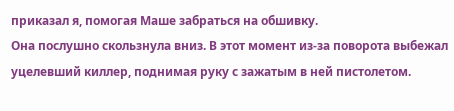приказал я, помогая Маше забраться на обшивку.
Она послушно скользнула вниз. В этот момент из-за поворота выбежал уцелевший киллер, поднимая руку с зажатым в ней пистолетом.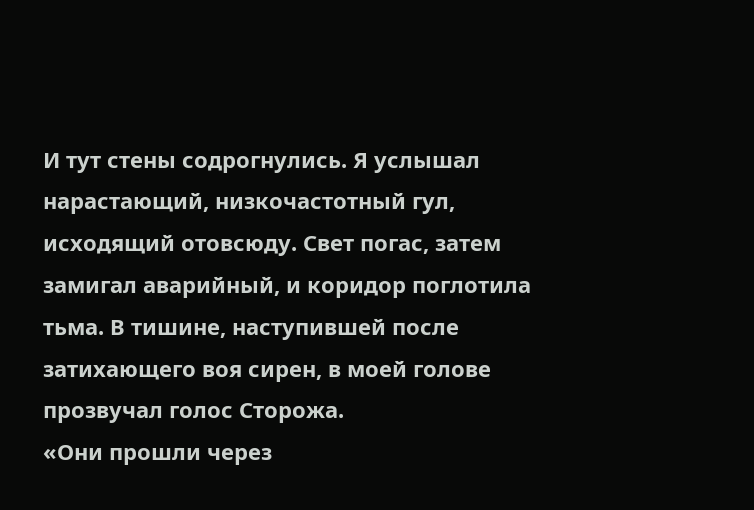И тут стены содрогнулись. Я услышал нарастающий, низкочастотный гул, исходящий отовсюду. Свет погас, затем замигал аварийный, и коридор поглотила тьма. В тишине, наступившей после затихающего воя сирен, в моей голове прозвучал голос Сторожа.
«Они прошли через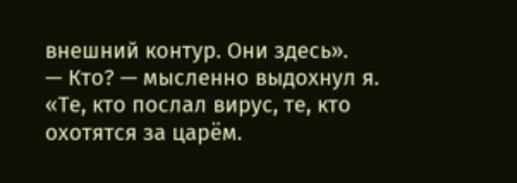внешний контур. Они здесь».
— Кто? — мысленно выдохнул я.
«Те, кто послал вирус, те, кто охотятся за царём.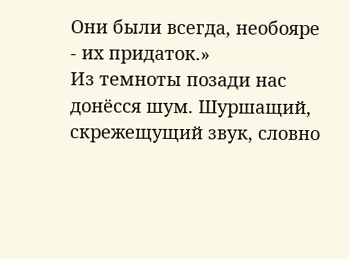Они были всегда, необояре - их придаток.»
Из темноты позади нас донёсся шум. Шуршащий, скрежещущий звук, словно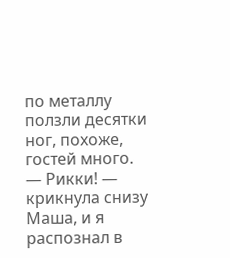по металлу ползли десятки ног, похоже, гостей много.
— Рикки! — крикнула снизу Маша, и я распознал в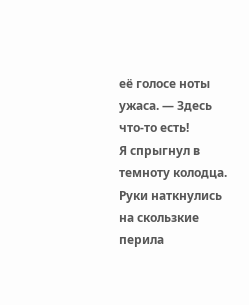её голосе ноты ужаса. — Здесь что-то есть!
Я спрыгнул в темноту колодца. Руки наткнулись на скользкие перила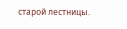старой лестницы.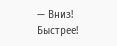— Вниз! Быстрее!